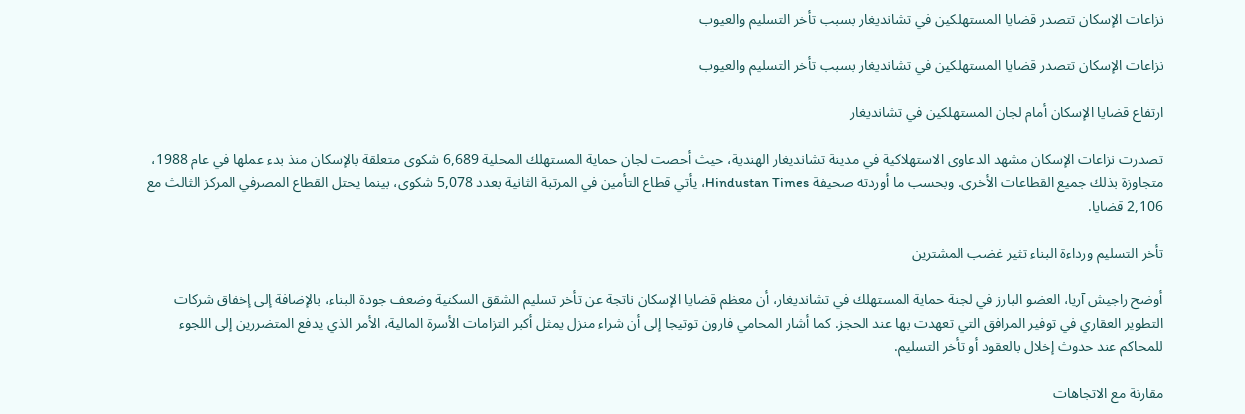نزاعات الإسكان تتصدر قضايا المستهلكين في تشانديغار بسبب تأخر التسليم والعيوب

نزاعات الإسكان تتصدر قضايا المستهلكين في تشانديغار بسبب تأخر التسليم والعيوب

ارتفاع قضايا الإسكان أمام لجان المستهلكين في تشانديغار

تصدرت نزاعات الإسكان مشهد الدعاوى الاستهلاكية في مدينة تشانديغار الهندية، حيث أحصت لجان حماية المستهلك المحلية 6,689 شكوى متعلقة بالإسكان منذ بدء عملها في عام 1988، متجاوزة بذلك جميع القطاعات الأخرى. وبحسب ما أوردته صحيفة Hindustan Times، يأتي قطاع التأمين في المرتبة الثانية بعدد 5,078 شكوى، بينما يحتل القطاع المصرفي المركز الثالث مع 2,106 قضايا.

تأخر التسليم ورداءة البناء تثير غضب المشترين

أوضح راجيش آريا، العضو البارز في لجنة حماية المستهلك في تشانديغار، أن معظم قضايا الإسكان ناتجة عن تأخر تسليم الشقق السكنية وضعف جودة البناء، بالإضافة إلى إخفاق شركات التطوير العقاري في توفير المرافق التي تعهدت بها عند الحجز. كما أشار المحامي فارون توتيجا إلى أن شراء منزل يمثل أكبر التزامات الأسرة المالية، الأمر الذي يدفع المتضررين إلى اللجوء للمحاكم عند حدوث إخلال بالعقود أو تأخر التسليم.

مقارنة مع الاتجاهات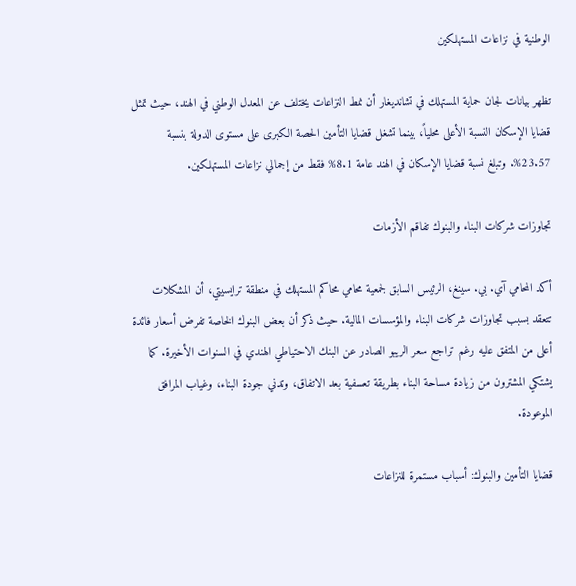الوطنية في نزاعات المستهلكين

تظهر بيانات لجان حماية المستهلك في تشانديغار أن نمط النزاعات يختلف عن المعدل الوطني في الهند، حيث تمثل قضايا الإسكان النسبة الأعلى محلياً، بينما تشغل قضايا التأمين الحصة الكبرى على مستوى الدولة بنسبة 23.57%. وتبلغ نسبة قضايا الإسكان في الهند عامة 8.1% فقط من إجمالي نزاعات المستهلكين.

تجاوزات شركات البناء والبنوك تفاقم الأزمات

أكد المحامي آي. بي. سينغ، الرئيس السابق لجمعية محامي محاكم المستهلك في منطقة ترايسيتي، أن المشكلات تتعقد بسبب تجاوزات شركات البناء والمؤسسات المالية. حيث ذكر أن بعض البنوك الخاصة تفرض أسعار فائدة أعلى من المتفق عليه رغم تراجع سعر الريبو الصادر عن البنك الاحتياطي الهندي في السنوات الأخيرة. كما يشتكي المشترون من زيادة مساحة البناء بطريقة تعسفية بعد الاتفاق، وتدني جودة البناء، وغياب المرافق الموعودة.

قضايا التأمين والبنوك: أسباب مستمرة للنزاعات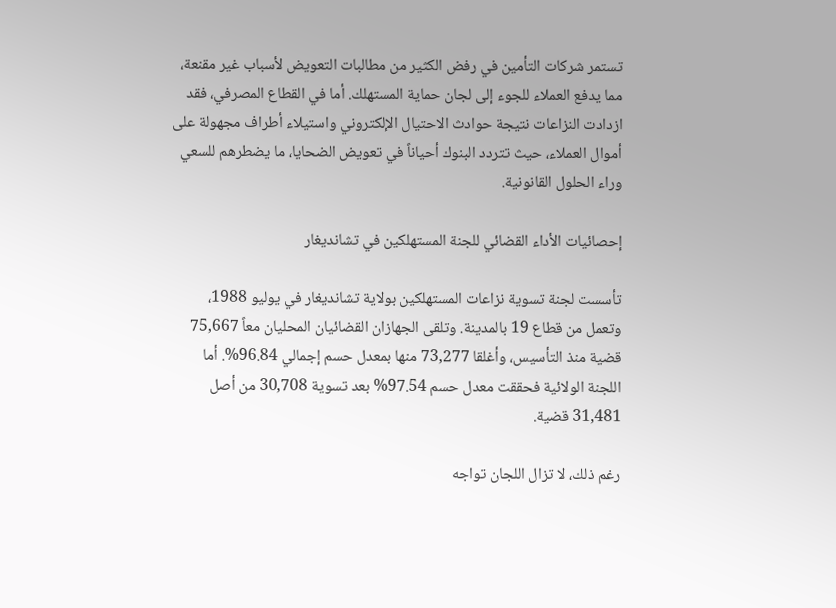تستمر شركات التأمين في رفض الكثير من مطالبات التعويض لأسباب غير مقنعة، مما يدفع العملاء للجوء إلى لجان حماية المستهلك. أما في القطاع المصرفي، فقد ازدادت النزاعات نتيجة حوادث الاحتيال الإلكتروني واستيلاء أطراف مجهولة على أموال العملاء، حيث تتردد البنوك أحياناً في تعويض الضحايا، ما يضطرهم للسعي وراء الحلول القانونية.

إحصائيات الأداء القضائي للجنة المستهلكين في تشانديغار

تأسست لجنة تسوية نزاعات المستهلكين بولاية تشانديغار في يوليو 1988، وتعمل من قطاع 19 بالمدينة. وتلقى الجهازان القضائيان المحليان معاً 75,667 قضية منذ التأسيس، وأغلقا 73,277 منها بمعدل حسم إجمالي 96.84%. أما اللجنة الولائية فحققت معدل حسم 97.54% بعد تسوية 30,708 من أصل 31,481 قضية.

رغم ذلك، لا تزال اللجان تواجه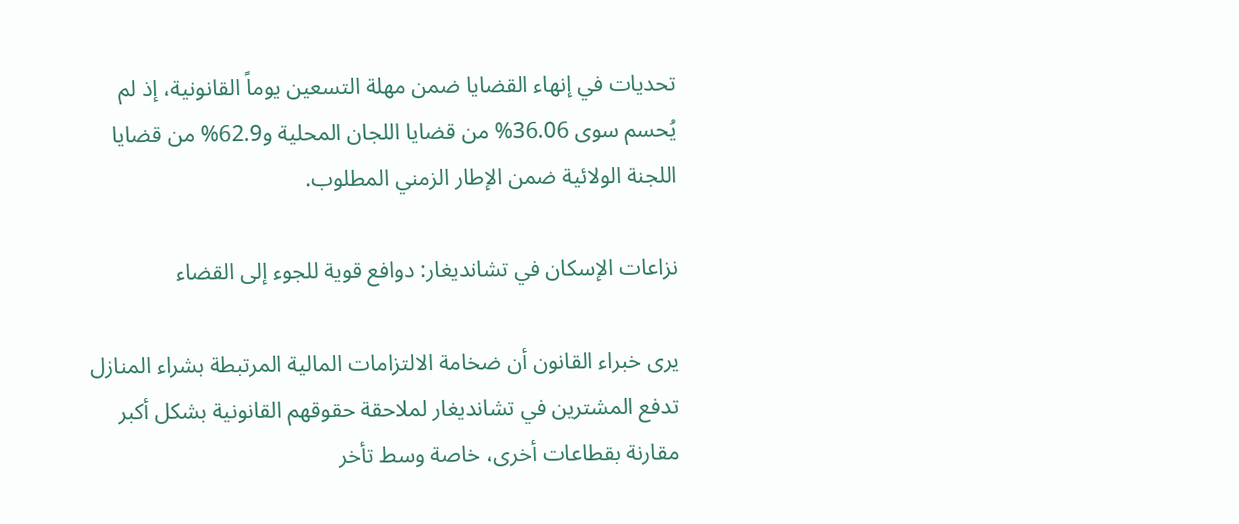تحديات في إنهاء القضايا ضمن مهلة التسعين يوماً القانونية، إذ لم يُحسم سوى 36.06% من قضايا اللجان المحلية و62.9% من قضايا اللجنة الولائية ضمن الإطار الزمني المطلوب.

نزاعات الإسكان في تشانديغار: دوافع قوية للجوء إلى القضاء

يرى خبراء القانون أن ضخامة الالتزامات المالية المرتبطة بشراء المنازل تدفع المشترين في تشانديغار لملاحقة حقوقهم القانونية بشكل أكبر مقارنة بقطاعات أخرى، خاصة وسط تأخر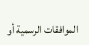الموافقات الرسمية أو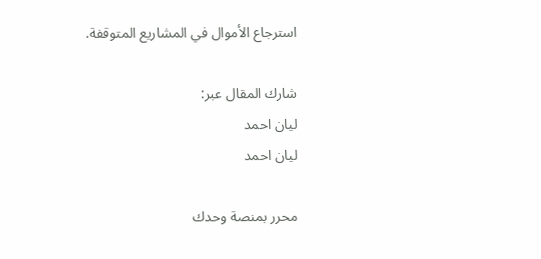استرجاع الأموال في المشاريع المتوقفة.

شارك المقال عبر:
ليان احمد
ليان احمد

محرر بمنصة وحدك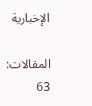الإخبارية

المقالات: 63